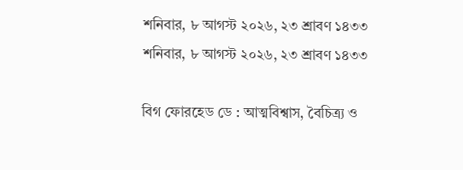শনিবার, ৮ আগস্ট ২০২৬, ২৩ শ্রাবণ ১৪৩৩
শনিবার, ৮ আগস্ট ২০২৬, ২৩ শ্রাবণ ১৪৩৩

বিগ ফোরহেড ডে : আত্মবিশ্বাস, বৈচিত্র্য ও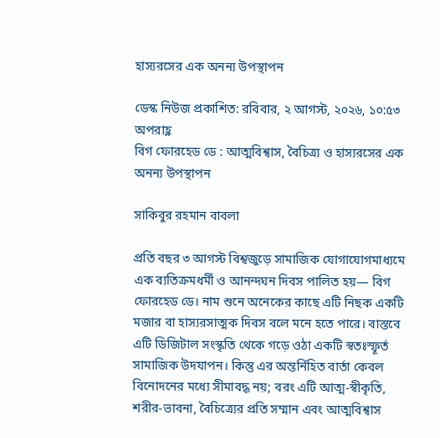হাস্যরসের এক অনন্য উপস্থাপন

ডেস্ক নিউজ প্রকাশিত: রবিবার, ২ আগস্ট, ২০২৬, ১০:৫৩ অপরাহ্ণ
বিগ ফোরহেড ডে : আত্মবিশ্বাস, বৈচিত্র্য ও হাস্যরসের এক অনন্য উপস্থাপন

সাকিবুর রহমান বাবলা

প্রতি বছর ৩ আগস্ট বিশ্বজুড়ে সামাজিক যোগাযোগমাধ্যমে এক ব্যতিক্রমধর্মী ও আনন্দঘন দিবস পালিত হয়— বিগ ফোরহেড ডে। নাম শুনে অনেকের কাছে এটি নিছক একটি মজার বা হাস্যরসাত্মক দিবস বলে মনে হতে পারে। বাস্তবে এটি ডিজিটাল সংস্কৃতি থেকে গড়ে ওঠা একটি স্বতঃস্ফূর্ত সামাজিক উদযাপন। কিন্তু এর অন্তর্নিহিত বার্তা কেবল বিনোদনের মধ্যে সীমাবদ্ধ নয়; বরং এটি আত্ম-স্বীকৃতি, শরীর-ভাবনা, বৈচিত্র্যের প্রতি সম্মান এবং আত্মবিশ্বাস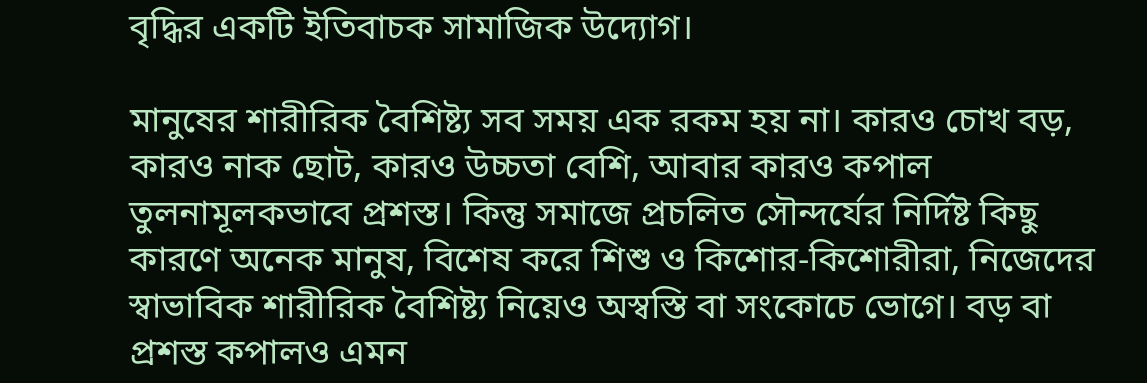বৃদ্ধির একটি ইতিবাচক সামাজিক উদ্যোগ।

মানুষের শারীরিক বৈশিষ্ট্য সব সময় এক রকম হয় না। কারও চোখ বড়, কারও নাক ছোট, কারও উচ্চতা বেশি, আবার কারও কপাল তুলনামূলকভাবে প্রশস্ত। কিন্তু সমাজে প্রচলিত সৌন্দর্যের নির্দিষ্ট কিছু কারণে অনেক মানুষ, বিশেষ করে শিশু ও কিশোর-কিশোরীরা, নিজেদের স্বাভাবিক শারীরিক বৈশিষ্ট্য নিয়েও অস্বস্তি বা সংকোচে ভোগে। বড় বা প্রশস্ত কপালও এমন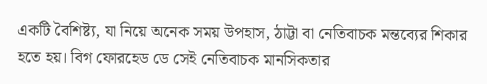একটি বৈশিষ্ট্য, যা নিয়ে অনেক সময় উপহাস, ঠাট্টা বা নেতিবাচক মন্তব্যের শিকার হতে হয়। বিগ ফোরহেড ডে সেই নেতিবাচক মানসিকতার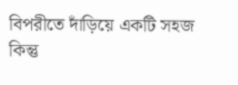বিপরীতে দাঁড়িয়ে একটি সহজ কিন্তু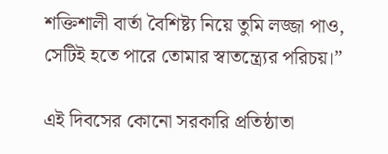শক্তিশালী বার্তা বৈশিষ্ট্য নিয়ে তুমি লজ্জা পাও, সেটিই হতে পারে তোমার স্বাতন্ত্র্যের পরিচয়।”

এই দিবসের কোনো সরকারি প্রতিষ্ঠাতা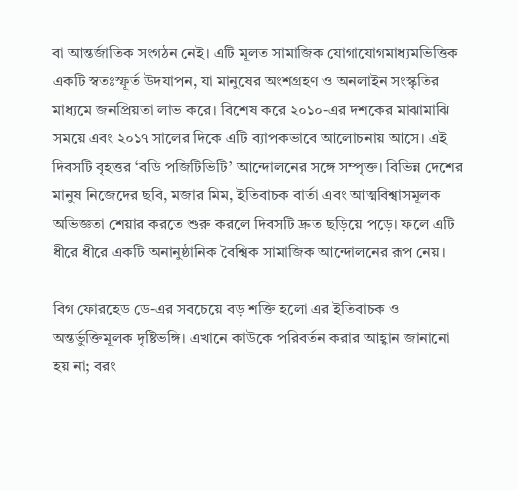বা আন্তর্জাতিক সংগঠন নেই। এটি মূলত সামাজিক যোগাযোগমাধ্যমভিত্তিক একটি স্বতঃস্ফূর্ত উদযাপন, যা মানুষের অংশগ্রহণ ও অনলাইন সংস্কৃতির মাধ্যমে জনপ্রিয়তা লাভ করে। বিশেষ করে ২০১০-এর দশকের মাঝামাঝি সময়ে এবং ২০১৭ সালের দিকে এটি ব্যাপকভাবে আলোচনায় আসে। এই দিবসটি বৃহত্তর ‘বডি পজিটিভিটি’ আন্দোলনের সঙ্গে সম্পৃক্ত। বিভিন্ন দেশের মানুষ নিজেদের ছবি, মজার মিম, ইতিবাচক বার্তা এবং আত্মবিশ্বাসমূলক অভিজ্ঞতা শেয়ার করতে শুরু করলে দিবসটি দ্রুত ছড়িয়ে পড়ে। ফলে এটি ধীরে ধীরে একটি অনানুষ্ঠানিক বৈশ্বিক সামাজিক আন্দোলনের রূপ নেয়।

বিগ ফোরহেড ডে-এর সবচেয়ে বড় শক্তি হলো এর ইতিবাচক ও অন্তর্ভুক্তিমূলক দৃষ্টিভঙ্গি। এখানে কাউকে পরিবর্তন করার আহ্বান জানানো হয় না; বরং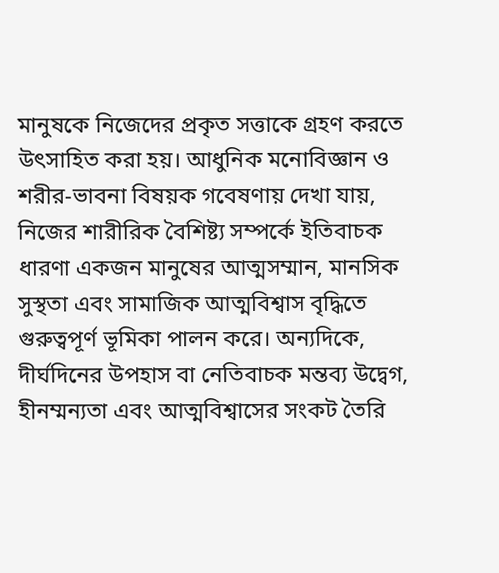মানুষকে নিজেদের প্রকৃত সত্তাকে গ্রহণ করতে উৎসাহিত করা হয়। আধুনিক মনোবিজ্ঞান ও শরীর-ভাবনা বিষয়ক গবেষণায় দেখা যায়, নিজের শারীরিক বৈশিষ্ট্য সম্পর্কে ইতিবাচক ধারণা একজন মানুষের আত্মসম্মান, মানসিক সুস্থতা এবং সামাজিক আত্মবিশ্বাস বৃদ্ধিতে গুরুত্বপূর্ণ ভূমিকা পালন করে। অন্যদিকে, দীর্ঘদিনের উপহাস বা নেতিবাচক মন্তব্য উদ্বেগ, হীনম্মন্যতা এবং আত্মবিশ্বাসের সংকট তৈরি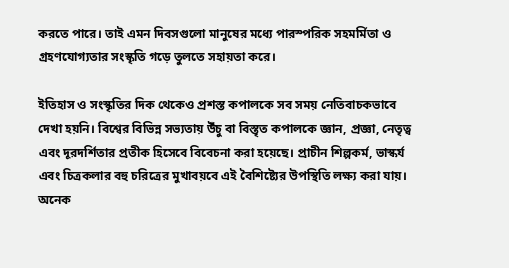করতে পারে। তাই এমন দিবসগুলো মানুষের মধ্যে পারস্পরিক সহমর্মিতা ও গ্রহণযোগ্যতার সংস্কৃতি গড়ে তুলতে সহায়তা করে।

ইতিহাস ও সংস্কৃতির দিক থেকেও প্রশস্ত কপালকে সব সময় নেতিবাচকভাবে দেখা হয়নি। বিশ্বের বিভিন্ন সভ্যতায় উঁচু বা বিস্তৃত কপালকে জ্ঞান, প্রজ্ঞা, নেতৃত্ব এবং দূরদর্শিতার প্রতীক হিসেবে বিবেচনা করা হয়েছে। প্রাচীন শিল্পকর্ম, ভাস্কর্য এবং চিত্রকলার বহু চরিত্রের মুখাবয়বে এই বৈশিষ্ট্যের উপস্থিতি লক্ষ্য করা যায়। অনেক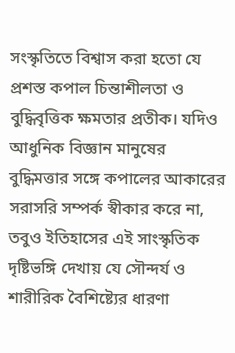সংস্কৃতিতে বিশ্বাস করা হতো যে প্রশস্ত কপাল চিন্তাশীলতা ও বুদ্ধিবৃত্তিক ক্ষমতার প্রতীক। যদিও আধুনিক বিজ্ঞান মানুষের বুদ্ধিমত্তার সঙ্গে কপালের আকারের সরাসরি সম্পর্ক স্বীকার করে না, তবুও ইতিহাসের এই সাংস্কৃতিক দৃষ্টিভঙ্গি দেখায় যে সৌন্দর্য ও শারীরিক বৈশিষ্ট্যের ধারণা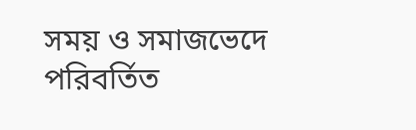সময় ও সমাজভেদে পরিবর্তিত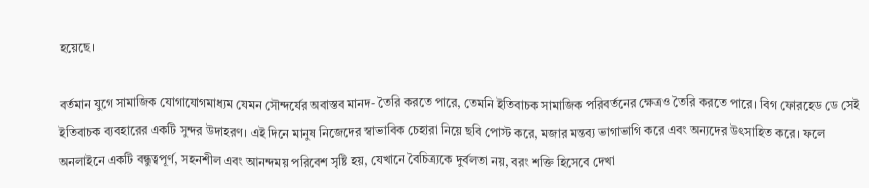হয়েছে।

বর্তমান যুগে সামাজিক যোগাযোগমাধ্যম যেমন সৌন্দর্যের অবাস্তব মানদ- তৈরি করতে পারে, তেমনি ইতিবাচক সামাজিক পরিবর্তনের ক্ষেত্রও তৈরি করতে পারে। বিগ ফোরহেড ডে সেই ইতিবাচক ব্যবহারের একটি সুন্দর উদাহরণ। এই দিনে মানুষ নিজেদের স্বাভাবিক চেহারা নিয়ে ছবি পোস্ট করে, মজার মন্তব্য ভাগাভাগি করে এবং অন্যদের উৎসাহিত করে। ফলে অনলাইনে একটি বন্ধুত্বপূর্ণ, সহনশীল এবং আনন্দময় পরিবেশ সৃষ্টি হয়, যেখানে বৈচিত্র্যকে দুর্বলতা নয়, বরং শক্তি হিসেবে দেখা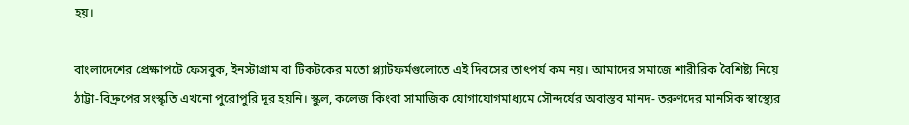হয়।

বাংলাদেশের প্রেক্ষাপটে ফেসবুক, ইনস্টাগ্রাম বা টিকটকের মতো প্ল্যাটফর্মগুলোতে এই দিবসের তাৎপর্য কম নয়। আমাদের সমাজে শারীরিক বৈশিষ্ট্য নিয়ে ঠাট্টা-বিদ্রুপের সংস্কৃতি এখনো পুরোপুরি দূর হয়নি। স্কুল, কলেজ কিংবা সামাজিক যোগাযোগমাধ্যমে সৌন্দর্যের অবাস্তব মানদ- তরুণদের মানসিক স্বাস্থ্যের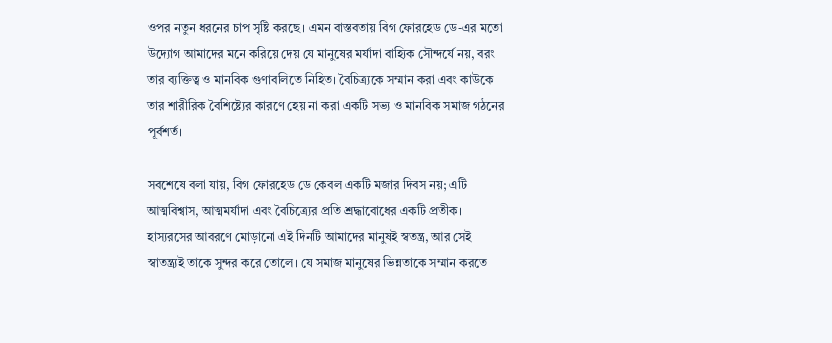ওপর নতুন ধরনের চাপ সৃষ্টি করছে। এমন বাস্তবতায় বিগ ফোরহেড ডে-এর মতো উদ্যোগ আমাদের মনে করিয়ে দেয় যে মানুষের মর্যাদা বাহ্যিক সৌন্দর্যে নয়, বরং তার ব্যক্তিত্ব ও মানবিক গুণাবলিতে নিহিত। বৈচিত্র্যকে সম্মান করা এবং কাউকে তার শারীরিক বৈশিষ্ট্যের কারণে হেয় না করা একটি সভ্য ও মানবিক সমাজ গঠনের পূর্বশর্ত।

সবশেষে বলা যায়, বিগ ফোরহেড ডে কেবল একটি মজার দিবস নয়; এটি আত্মবিশ্বাস, আত্মমর্যাদা এবং বৈচিত্র্যের প্রতি শ্রদ্ধাবোধের একটি প্রতীক। হাস্যরসের আবরণে মোড়ানো এই দিনটি আমাদের মানুষই স্বতন্ত্র, আর সেই স্বাতন্ত্র্যই তাকে সুন্দর করে তোলে। যে সমাজ মানুষের ভিন্নতাকে সম্মান করতে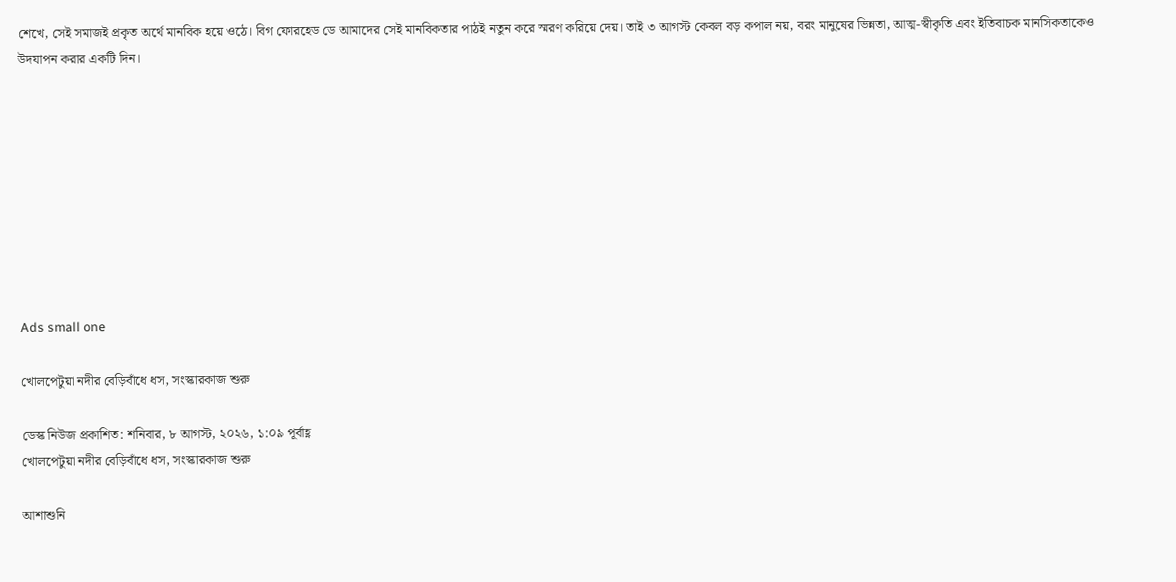শেখে, সেই সমাজই প্রকৃত অর্থে মানবিক হয়ে ওঠে। বিগ ফোরহেড ডে আমাদের সেই মানবিকতার পাঠই নতুন করে স্মরণ করিয়ে দেয়। তাই ৩ আগস্ট কেবল বড় কপাল নয়, বরং মানুষের ভিন্নতা, আত্ম-স্বীকৃতি এবং ইতিবাচক মানসিকতাকেও উদযাপন করার একটি দিন।









Ads small one

খোলপেটুয়া নদীর বেড়িবাঁধে ধস, সংস্কারকাজ শুরু

ডেস্ক নিউজ প্রকাশিত: শনিবার, ৮ আগস্ট, ২০২৬, ১:০৯ পূর্বাহ্ণ
খোলপেটুয়া নদীর বেড়িবাঁধে ধস, সংস্কারকাজ শুরু

আশাশুনি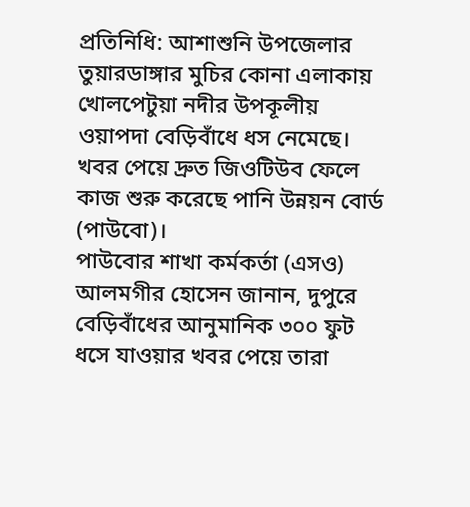প্রতিনিধি: আশাশুনি উপজেলার তুয়ারডাঙ্গার মুচির কোনা এলাকায় খোলপেটুয়া নদীর উপকূলীয় ওয়াপদা বেড়িবাঁধে ধস নেমেছে। খবর পেয়ে দ্রুত জিওটিউব ফেলে কাজ শুরু করেছে পানি উন্নয়ন বোর্ড (পাউবো)।
পাউবোর শাখা কর্মকর্তা (এসও) আলমগীর হোসেন জানান, দুপুরে বেড়িবাঁধের আনুমানিক ৩০০ ফুট ধসে যাওয়ার খবর পেয়ে তারা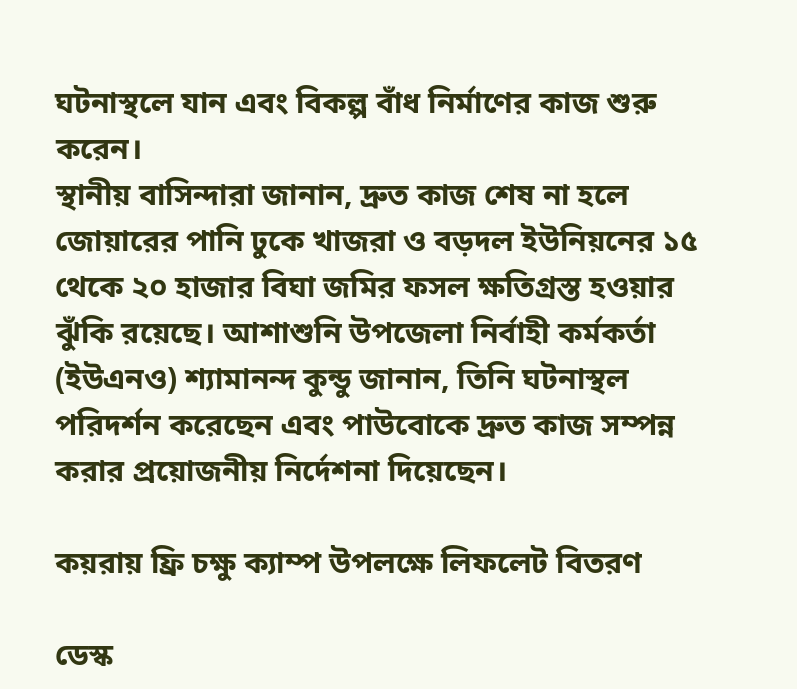ঘটনাস্থলে যান এবং বিকল্প বাঁধ নির্মাণের কাজ শুরু করেন।
স্থানীয় বাসিন্দারা জানান, দ্রুত কাজ শেষ না হলে জোয়ারের পানি ঢুকে খাজরা ও বড়দল ইউনিয়নের ১৫ থেকে ২০ হাজার বিঘা জমির ফসল ক্ষতিগ্রস্ত হওয়ার ঝুঁকি রয়েছে। আশাশুনি উপজেলা নির্বাহী কর্মকর্তা (ইউএনও) শ্যামানন্দ কুন্ডু জানান, তিনি ঘটনাস্থল পরিদর্শন করেছেন এবং পাউবোকে দ্রুত কাজ সম্পন্ন করার প্রয়োজনীয় নির্দেশনা দিয়েছেন।

কয়রায় ফ্রি চক্ষু ক্যাম্প উপলক্ষে লিফলেট বিতরণ

ডেস্ক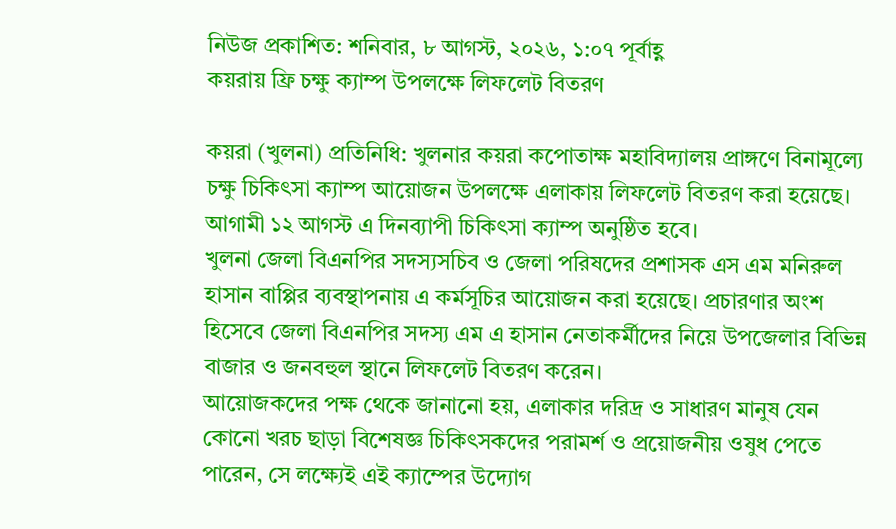নিউজ প্রকাশিত: শনিবার, ৮ আগস্ট, ২০২৬, ১:০৭ পূর্বাহ্ণ
কয়রায় ফ্রি চক্ষু ক্যাম্প উপলক্ষে লিফলেট বিতরণ

কয়রা (খুলনা) প্রতিনিধি: খুলনার কয়রা কপোতাক্ষ মহাবিদ্যালয় প্রাঙ্গণে বিনামূল্যে চক্ষু চিকিৎসা ক্যাম্প আয়োজন উপলক্ষে এলাকায় লিফলেট বিতরণ করা হয়েছে। আগামী ১২ আগস্ট এ দিনব্যাপী চিকিৎসা ক্যাম্প অনুষ্ঠিত হবে।
খুলনা জেলা বিএনপির সদস্যসচিব ও জেলা পরিষদের প্রশাসক এস এম মনিরুল হাসান বাপ্পির ব্যবস্থাপনায় এ কর্মসূচির আয়োজন করা হয়েছে। প্রচারণার অংশ হিসেবে জেলা বিএনপির সদস্য এম এ হাসান নেতাকর্মীদের নিয়ে উপজেলার বিভিন্ন বাজার ও জনবহুল স্থানে লিফলেট বিতরণ করেন।
আয়োজকদের পক্ষ থেকে জানানো হয়, এলাকার দরিদ্র ও সাধারণ মানুষ যেন কোনো খরচ ছাড়া বিশেষজ্ঞ চিকিৎসকদের পরামর্শ ও প্রয়োজনীয় ওষুধ পেতে পারেন, সে লক্ষ্যেই এই ক্যাম্পের উদ্যোগ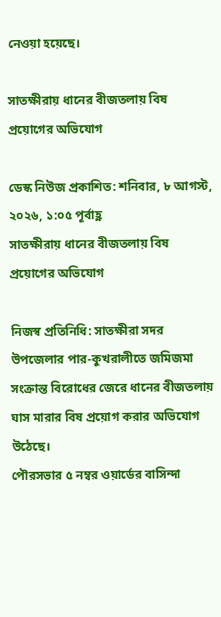নেওয়া হয়েছে।

সাতক্ষীরায় ধানের বীজতলায় বিষ প্রয়োগের অভিযোগ

ডেস্ক নিউজ প্রকাশিত: শনিবার, ৮ আগস্ট, ২০২৬, ১:০৫ পূর্বাহ্ণ
সাতক্ষীরায় ধানের বীজতলায় বিষ প্রয়োগের অভিযোগ

নিজস্ব প্রতিনিধি: সাতক্ষীরা সদর উপজেলার পার-কুখরালীতে জমিজমা সংক্রান্ত বিরোধের জেরে ধানের বীজতলায় ঘাস মারার বিষ প্রয়োগ করার অভিযোগ উঠেছে।
পৌরসভার ৫ নম্বর ওয়ার্ডের বাসিন্দা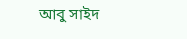আবু সাইদ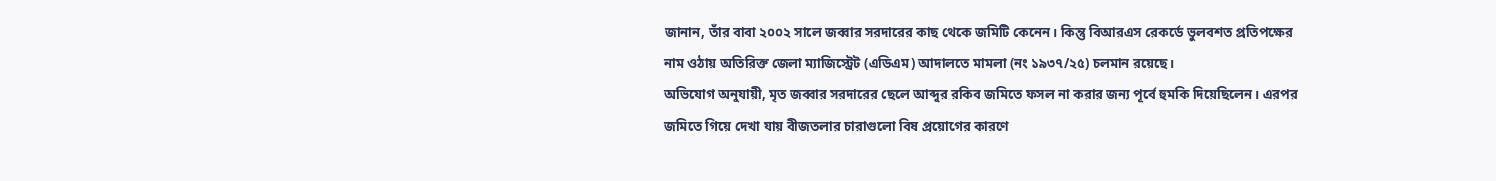জানান, তাঁর বাবা ২০০২ সালে জব্বার সরদারের কাছ থেকে জমিটি কেনেন। কিন্তু বিআরএস রেকর্ডে ভুলবশত প্রতিপক্ষের নাম ওঠায় অতিরিক্ত জেলা ম্যাজিস্ট্রেট (এডিএম) আদালতে মামলা (নং ১৯৩৭/২৫) চলমান রয়েছে।
অভিযোগ অনুযায়ী, মৃত জব্বার সরদারের ছেলে আব্দুর রকিব জমিতে ফসল না করার জন্য পূর্বে হুমকি দিয়েছিলেন। এরপর জমিতে গিয়ে দেখা যায় বীজতলার চারাগুলো বিষ প্রয়োগের কারণে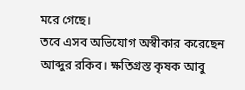মরে গেছে।
তবে এসব অভিযোগ অস্বীকার করেছেন আব্দুর রকিব। ক্ষতিগ্রস্ত কৃষক আবু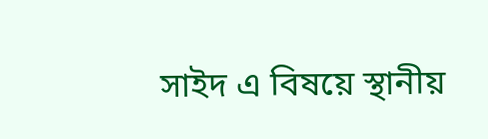সাইদ এ বিষয়ে স্থানীয়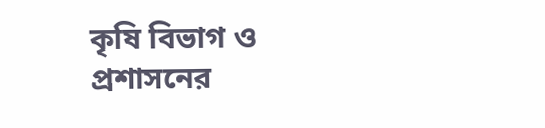কৃষি বিভাগ ও প্রশাসনের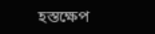হস্তক্ষেপ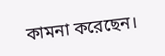কামনা করেছেন।